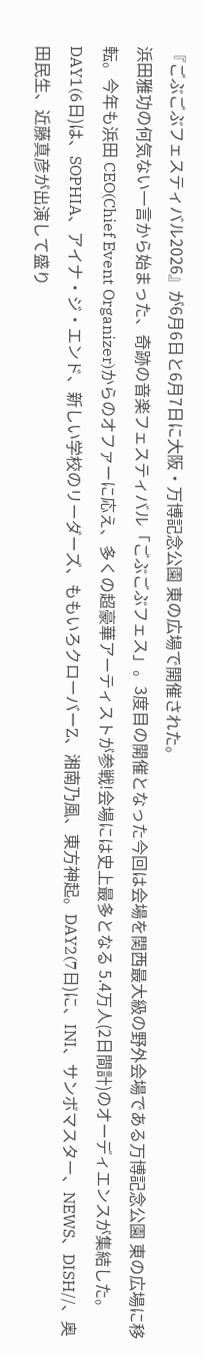『ごぶごぶフェスティバル2026』が6月6日と6月7日に大阪・万博記念公園 東の広場で開催された。
浜田雅功の何気ない一言から始まった、奇跡の音楽フェスティバル「ごぶごぶフェス」。3度目の開催となった今回は会場を関西最大級の野外会場である万博記念公園 東の広場に移転。今年も浜田 CEO(Chief Event Organizer)からのオファーに応え、多くの超豪華アーティストが参戦!会場には史上最多となる 5.4万人(2日間計)のオーディエンスが集結した。
DAY1(6日)は、SOPHIA、アイナ・ジ・エンド、新しい学校のリーダーズ、ももいろクローバーZ、湘南乃風、東方神起。DAY2(7日)に、INI、サンボマスター、NEWS、DISH//、奥田民生、近藤真彦が出演して盛り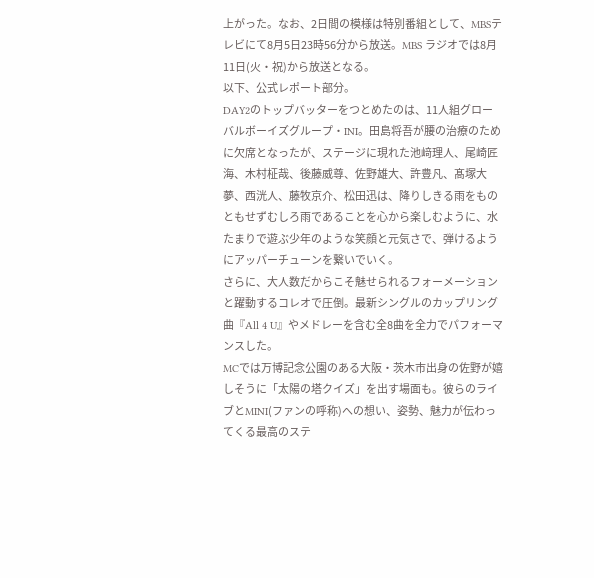上がった。なお、2日間の模様は特別番組として、MBSテレビにて8月5日23時56分から放送。MBS ラジオでは8月11日(火・祝)から放送となる。
以下、公式レポート部分。
DAY2のトップバッターをつとめたのは、11人組グローバルボーイズグループ・INI。田島将吾が腰の治療のために欠席となったが、ステージに現れた池﨑理人、尾崎匠海、木村柾哉、後藤威尊、佐野雄大、許豊凡、髙塚大夢、西洸人、藤牧京介、松田迅は、降りしきる雨をものともせずむしろ雨であることを心から楽しむように、水たまりで遊ぶ少年のような笑顔と元気さで、弾けるようにアッパーチューンを繋いでいく。
さらに、大人数だからこそ魅せられるフォーメーションと躍動するコレオで圧倒。最新シングルのカップリング曲『All 4 U』やメドレーを含む全8曲を全力でパフォーマンスした。
MCでは万博記念公園のある大阪・茨木市出身の佐野が嬉しそうに「太陽の塔クイズ」を出す場面も。彼らのライブとMINI(ファンの呼称)への想い、姿勢、魅力が伝わってくる最高のステ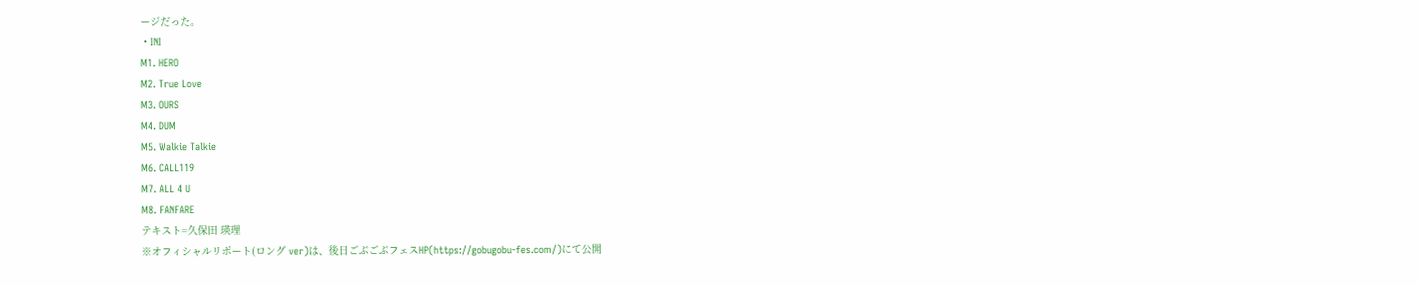ージだった。
・INI
M1. HERO
M2. True Love
M3. OURS
M4. DUM
M5. Walkie Talkie
M6. CALL119
M7. ALL 4 U
M8. FANFARE
テキスト=久保田 瑛理
※オフィシャルリポート(ロング ver)は、後日ごぶごぶフェスHP(https://gobugobu-fes.com/)にて公開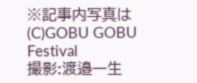※記事内写真は(C)GOBU GOBU Festival
撮影:渡邉一生